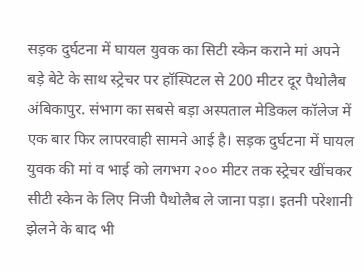सड़क दुर्घटना में घायल युवक का सिटी स्केन कराने मां अपने बड़े बेटे के साथ स्ट्रेचर पर हॉस्पिटल से 200 मीटर दूर पैथोलैब
अंबिकापुर. संभाग का सबसे बड़ा अस्पताल मेडिकल कॉलेज में एक बार फिर लापरवाही सामने आई है। सड़क दुर्घटना में घायल युवक की मां व भाई को लगभग २०० मीटर तक स्ट्रेचर खींचकर सीटी स्केन के लिए निजी पैथोलैब ले जाना पड़ा। इतनी परेशानी झेलने के बाद भी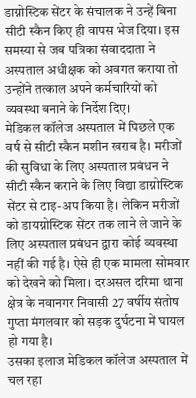डाग्नोस्टिक सेंटर के संचालक ने उन्हें बिना सीटी स्कैन किए ही वापस भेज दिया। इस समस्या से जब पत्रिका संवाददाता ने अस्पताल अधीक्षक को अवगत कराया तो उन्होंने तत्काल अपने कर्मचारियों को व्यवस्था बनाने के निर्देश दिए।
मेडिकल कॉलेज अस्पताल में पिछले एक वर्ष से सीटी स्कैन मशीन खराब है। मरीजों की सुविधा के लिए अस्पताल प्रबंधन ने सीटी स्कैन कराने के लिए विद्या डाग्नोस्टिक सेंटर से टाइ-अप किया है। लेकिन मरीजों को डायग्नोस्टिक सेंटर तक लाने ले जाने के लिए अस्पताल प्रबंधन द्वारा कोई व्यवस्था नहीं की गई है। ऐसे ही एक मामला सोमवार को देखने को मिला। दरअसल दरिमा थाना क्षेत्र के नवानगर निवासी 27 वर्षीय संतोष गुप्ता मंगलवार को सड़क दुर्घटना में घायल हो गया है।
उसका इलाज मेडिकल कॉलेज अस्पताल में चल रहा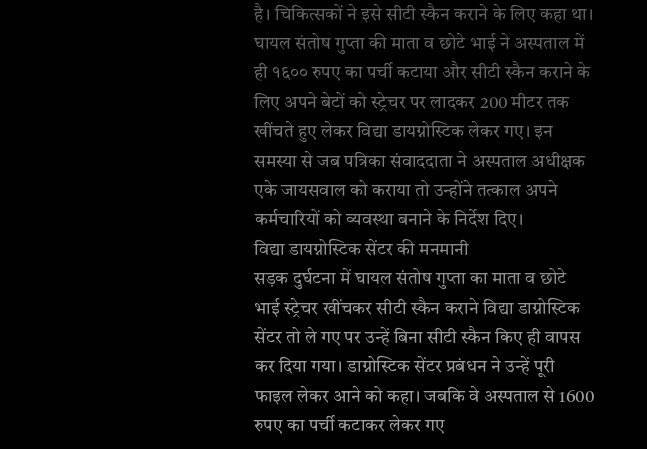है। चिकित्सकों ने इसे सीटी स्कैन कराने के लिए कहा था। घायल संतोष गुप्ता की माता व छोटे भाई ने अस्पताल में ही १६०० रुपए का पर्ची कटाया और सीटी स्कैन कराने के लिए अपने बेटों को स्ट्रेचर पर लादकर 200 मीटर तक खींचते हुए लेकर विद्या डायग्नोस्टिक लेकर गए। इन समस्या से जब पत्रिका संवाददाता ने अस्पताल अधीक्षक एके जायसवाल को कराया तो उन्होंने तत्काल अपने कर्मचारियों को व्यवस्था बनाने के निर्देश दिए।
विद्या डायग्नोस्टिक सेंटर की मनमानी
सड़क दुर्घटना में घायल संतोष गुप्ता का माता व छोटे भाई स्ट्रेचर खींचकर सीटी स्कैन कराने विद्या डाग्नोस्टिक सेंटर तो ले गए पर उन्हें बिना सीटी स्कैन किए ही वापस कर दिया गया। डाग्नोस्टिक सेंटर प्रबंधन ने उन्हें पूरी फाइल लेकर आने को कहा। जबकि वे अस्पताल से 1600 रुपए का पर्ची कटाकर लेकर गए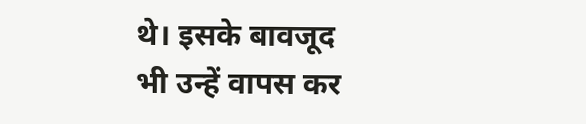थे। इसके बावजूद भी उन्हें वापस कर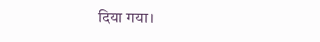दिया गया।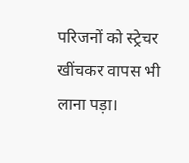परिजनों को स्ट्रेचर खींचकर वापस भी लाना पड़ा।